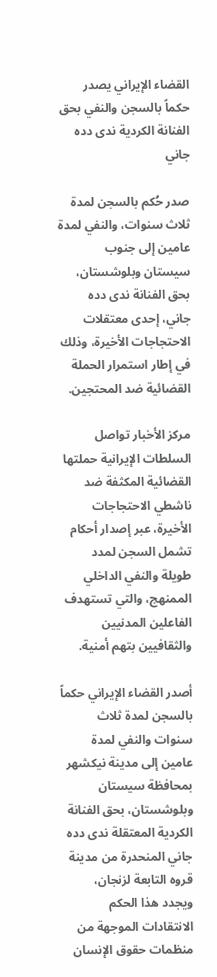القضاء الإيراني يصدر حكماً بالسجن والنفي بحق الفنانة الكردية ندى دده جاني

صدر حُكم بالسجن لمدة ثلاث سنوات، والنفي لمدة عامين إلى جنوب سيستان وبلوشستان، بحق الفنانة ندى دده جاني، إحدى معتقلات الاحتجاجات الأخيرة، وذلك في إطار استمرار الحملة القضائية ضد المحتجين.

مركز الأخبار تواصل السلطات الإيرانية حملتها القضائية المكثفة ضد ناشطي الاحتجاجات الأخيرة، عبر إصدار أحكام تشمل السجن لمدد طويلة والنفي الداخلي الممنهج، والتي تستهدف الفاعلين المدنيين والثقافيين بتهم أمنية.

أصدر القضاء الإيراني حكماً بالسجن لمدة ثلاث سنوات والنفي لمدة عامين إلى مدينة نيكشهر بمحافظة سيستان وبلوشستان، بحق الفنانة الكردية المعتقلة ندى دده جاني المنحدرة من مدينة قروه التابعة لزنجان، ويجدد هذا الحكم الانتقادات الموجهة من منظمات حقوق الإنسان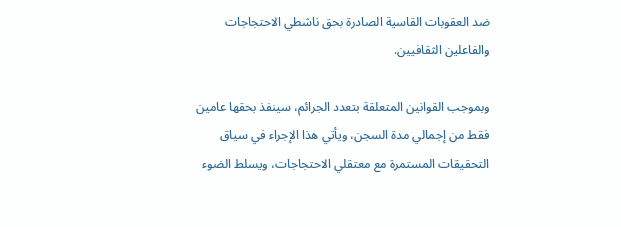ضد العقوبات القاسية الصادرة بحق ناشطي الاحتجاجات والفاعلين الثقافيين.

وبموجب القوانين المتعلقة بتعدد الجرائم، سينفذ بحقها عامين فقط من إجمالي مدة السجن، ويأتي هذا الإجراء في سياق التحقيقات المستمرة مع معتقلي الاحتجاجات، ويسلط الضوء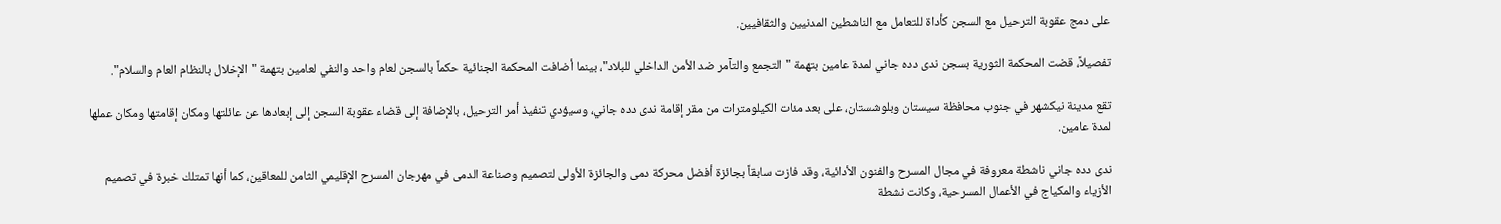على دمج عقوبة الترحيل مع السجن كأداة للتعامل مع الناشطين المدنيين والثقافيين.

تفصيلاً، قضت المحكمة الثورية بسجن ندى دده جاني لمدة عامين بتهمة "التجمع والتآمر ضد الأمن الداخلي للبلاد"، بينما أضافت المحكمة الجنائية حكماً بالسجن لعام واحد والنفي لعامين بتهمة "الإخلال بالنظام العام والسلام".

تقع مدينة نيكشهر في جنوب محافظة سيستان وبلوشستان، على بعد مئات الكيلومترات من مقر إقامة ندى دده جاني، وسيؤدي تنفيذ أمر الترحيل، بالإضافة إلى قضاء عقوبة السجن إلى إبعادها عن عائلتها ومكان إقامتها ومكان عملها لمدة عامين.

ندى دده جاني ناشطة معروفة في مجال المسرح والفنون الأدائية، وقد فازت سابقاً بجائزة أفضل محركة دمى والجائزة الأولى لتصميم وصناعة الدمى في مهرجان المسرح الإقليمي الثامن للمعاقين، كما أنها تمتلك خبرة في تصميم الأزياء والمكياج في الأعمال المسرحية، وكانت نشطة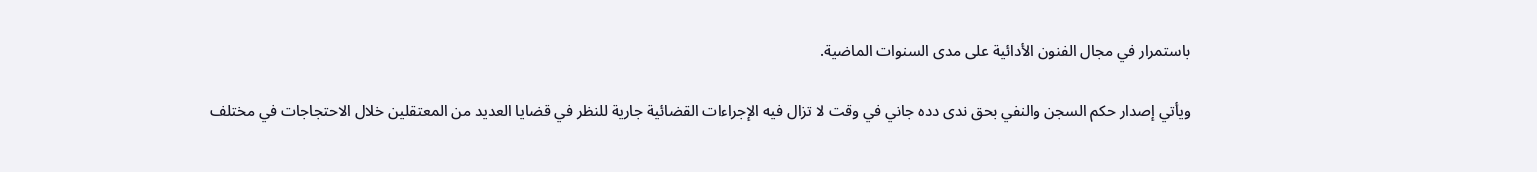باستمرار في مجال الفنون الأدائية على مدى السنوات الماضية.

ويأتي إصدار حكم السجن والنفي بحق ندى دده جاني في وقت لا تزال فيه الإجراءات القضائية جارية للنظر في قضايا العديد من المعتقلين خلال الاحتجاجات في مختلف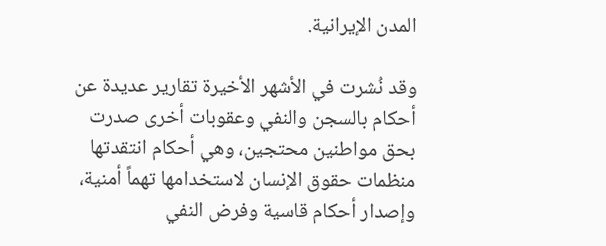المدن الإيرانية.

وقد نُشرت في الأشهر الأخيرة تقارير عديدة عن أحكام بالسجن والنفي وعقوبات أخرى صدرت بحق مواطنين محتجين، وهي أحكام انتقدتها منظمات حقوق الإنسان لاستخدامها تهماً أمنية، وإصدار أحكام قاسية وفرض النفي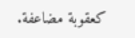كعقوبة مضاعفة.